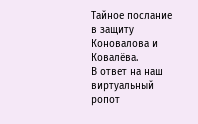Тайное послание в защиту Коновалова и Ковалёва.
В ответ на наш виртуальный ропот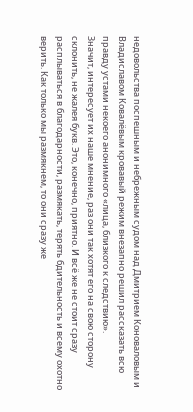недовольства поспешным и небрежным судом над Дмитрием Коноваловым и Владиславом Ковалёвым кровавый режим внезапно решил рассказать всю правду устами некоего анонимного «лица, близкого к следствию».
Значит, интересует их наше мнение, раз они так хотят его на свою сторону склонить, не жалея букв. Это, конечно, приятно. И всё же не стоит сразу расплываться в благодарности, размякать, терять бдительность и всему охотно верить. Как только мы размякнем, то они сразу же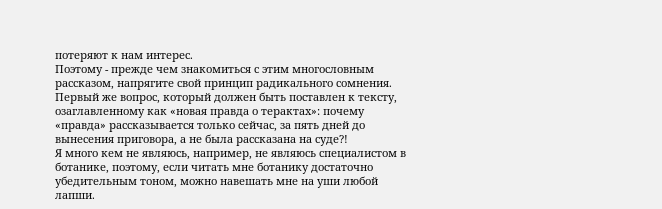потеряют к нам интерес.
Поэтому - прежде чем знакомиться с этим многословным рассказом, напрягите свой принцип радикального сомнения.
Первый же вопрос, который должен быть поставлен к тексту, озаглавленному как «новая правда о терактах»: почему «правда» рассказывается только сейчас, за пять дней до вынесения приговора, а не была рассказана на суде?!
Я много кем не являюсь, например, не являюсь специалистом в ботанике, поэтому, если читать мне ботанику достаточно убедительным тоном, можно навешать мне на уши любой лапши.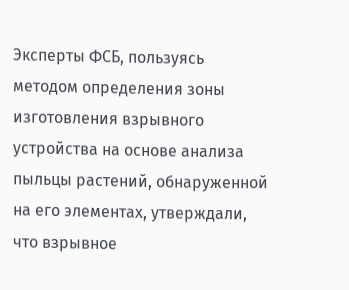Эксперты ФСБ, пользуясь методом определения зоны изготовления взрывного устройства на основе анализа пыльцы растений, обнаруженной на его элементах, утверждали, что взрывное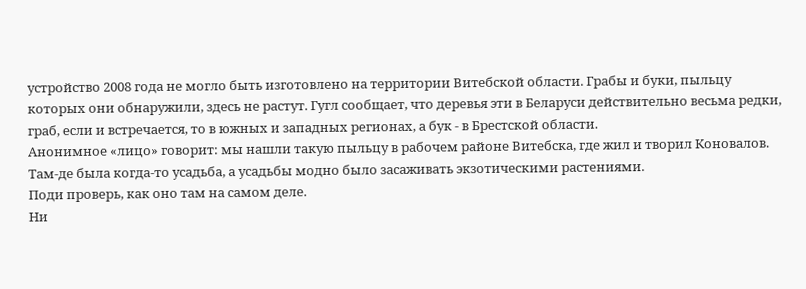устройство 2008 года не могло быть изготовлено на территории Витебской области. Грабы и буки, пыльцу которых они обнаружили, здесь не растут. Гугл сообщает, что деревья эти в Беларуси действительно весьма редки, граб, если и встречается, то в южных и западных регионах, а бук - в Брестской области.
Анонимное «лицо» говорит: мы нашли такую пыльцу в рабочем районе Витебска, где жил и творил Коновалов. Там-де была когда-то усадьба, а усадьбы модно было засаживать экзотическими растениями.
Поди проверь, как оно там на самом деле.
Ни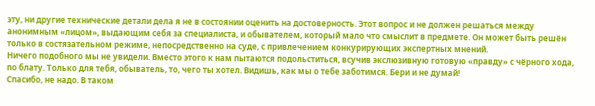эту, ни другие технические детали дела я не в состоянии оценить на достоверность. Этот вопрос и не должен решаться между анонимным «лицом», выдающим себя за специалиста, и обывателем, который мало что смыслит в предмете. Он может быть решён только в состязательном режиме, непосредственно на суде, с привлечением конкурирующих экспертных мнений.
Ничего подобного мы не увидели. Вместо этого к нам пытаются подольститься, всучив экслюзивную готовую «правду» с чёрного хода, по блату. Только для тебя, обыватель, то, чего ты хотел. Видишь, как мы о тебе заботимся. Бери и не думай!
Спасибо, не надо. В таком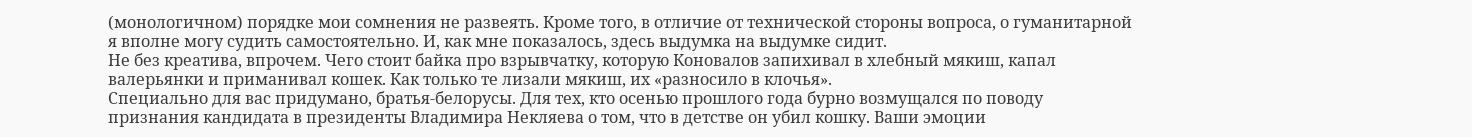(монологичном) порядке мои сомнения не развеять. Кроме того, в отличие от технической стороны вопроса, о гуманитарной я вполне могу судить самостоятельно. И, как мне показалось, здесь выдумка на выдумке сидит.
Не без креатива, впрочем. Чего стоит байка про взрывчатку, которую Коновалов запихивал в хлебный мякиш, капал валерьянки и приманивал кошек. Как только те лизали мякиш, их «разносило в клочья».
Специально для вас придумано, братья-белорусы. Для тех, кто осенью прошлого года бурно возмущался по поводу признания кандидата в президенты Владимира Некляева о том, что в детстве он убил кошку. Ваши эмоции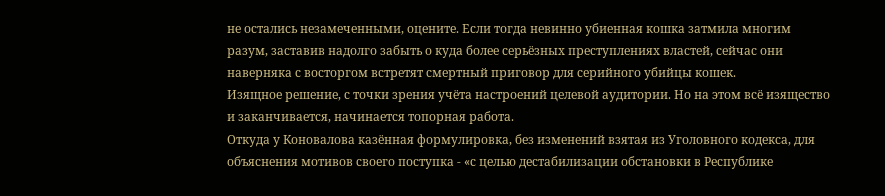не остались незамеченными, оцените. Если тогда невинно убиенная кошка затмила многим разум, заставив надолго забыть о куда более серьёзных преступлениях властей, сейчас они наверняка с восторгом встретят смертный приговор для серийного убийцы кошек.
Изящное решение, с точки зрения учёта настроений целевой аудитории. Но на этом всё изящество и заканчивается, начинается топорная работа.
Откуда у Коновалова казённая формулировка, без изменений взятая из Уголовного кодекса, для объяснения мотивов своего поступка - «с целью дестабилизации обстановки в Республике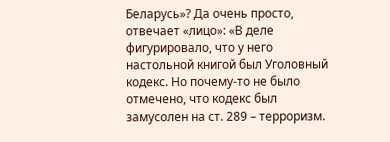Беларусь»? Да очень просто, отвечает «лицо»: «В деле фигурировало, что у него настольной книгой был Уголовный кодекс. Но почему-то не было отмечено, что кодекс был замусолен на ст. 289 – терроризм.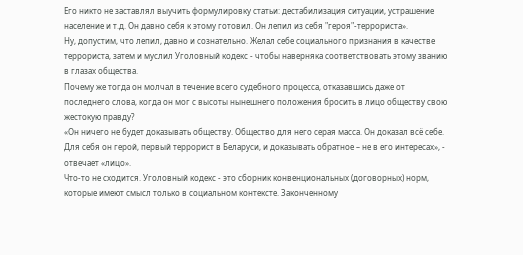Его никто не заставлял выучить формулировку статьи: дестабилизация ситуации, устрашение население и т.д. Он давно себя к этому готовил. Он лепил из себя "героя"-террориста».
Ну, допустим, что лепил, давно и сознательно. Желал себе социального признания в качестве террориста, затем и муслил Уголовный кодекс - чтобы наверняка соответствовать этому званию в глазах общества.
Почему же тогда он молчал в течение всего судебного процесса, отказавшись даже от последнего слова, когда он мог с высоты нынешнего положения бросить в лицо обществу свою жестокую правду?
«Он ничего не будет доказывать обществу. Общество для него серая масса. Он доказал всё себе. Для себя он герой, первый террорист в Беларуси, и доказывать обратное – не в его интересах», - отвечает «лицо».
Что-то не сходится. Уголовный кодекс - это сборник конвенциональных (договорных) норм, которые имеют смысл только в социальном контексте. Законченному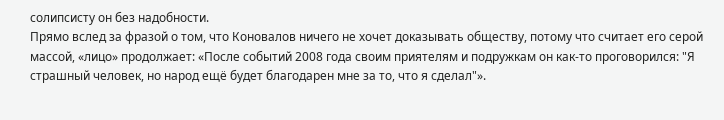солипсисту он без надобности.
Прямо вслед за фразой о том, что Коновалов ничего не хочет доказывать обществу, потому что считает его серой массой, «лицо» продолжает: «После событий 2008 года своим приятелям и подружкам он как-то проговорился: "Я страшный человек, но народ ещё будет благодарен мне за то, что я сделал"».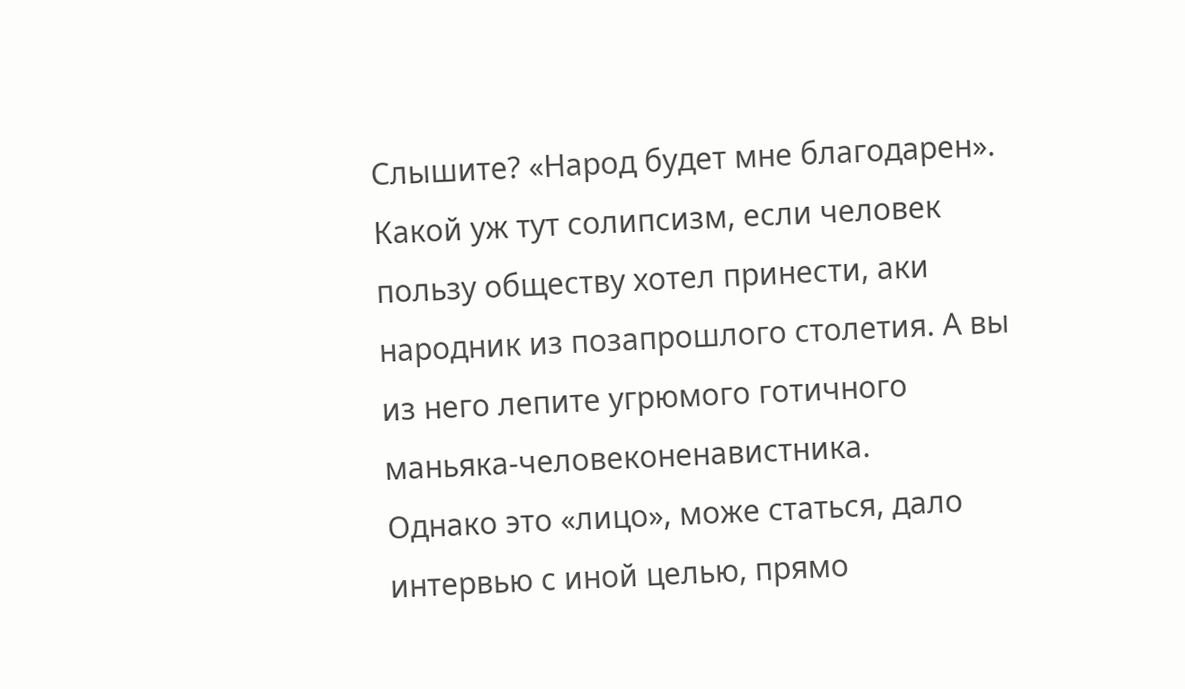Слышите? «Народ будет мне благодарен». Какой уж тут солипсизм, если человек пользу обществу хотел принести, аки народник из позапрошлого столетия. А вы из него лепите угрюмого готичного маньяка-человеконенавистника.
Однако это «лицо», може статься, дало интервью с иной целью, прямо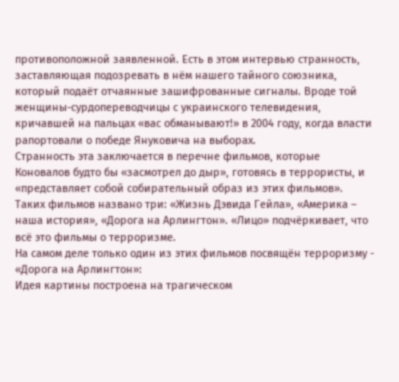противоположной заявленной. Есть в этом интервью странность, заставляющая подозревать в нём нашего тайного союзника, который подаёт отчаянные зашифрованные сигналы. Вроде той женщины-сурдопереводчицы с украинского телевидения, кричавшей на пальцах «вас обманывают!» в 2004 году, когда власти рапортовали о победе Януковича на выборах.
Странность эта заключается в перечне фильмов, которые Коновалов будто бы «засмотрел до дыр», готовясь в террористы, и «представляет собой собирательный образ из этих фильмов».
Таких фильмов названо три: «Жизнь Дэвида Гейла», «Америка – наша история», «Дорога на Арлингтон». «Лицо» подчёркивает, что всё это фильмы о терроризме.
На самом деле только один из этих фильмов посвящён терроризму - «Дорога на Арлингтон»:
Идея картины построена на трагическом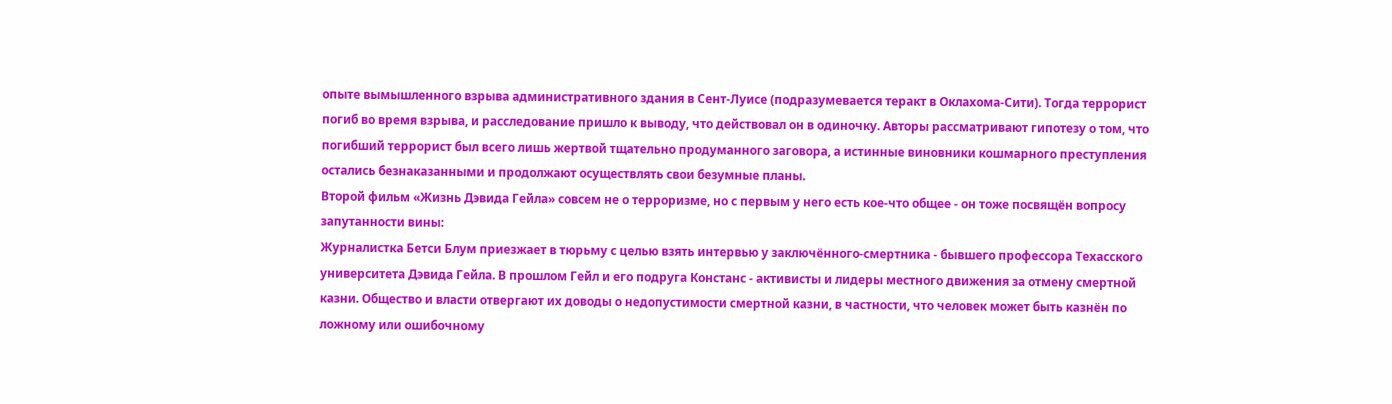опыте вымышленного взрыва административного здания в Сент-Луисе (подразумевается теракт в Оклахома-Сити). Тогда террорист погиб во время взрыва, и расследование пришло к выводу, что действовал он в одиночку. Авторы рассматривают гипотезу о том, что погибший террорист был всего лишь жертвой тщательно продуманного заговора, а истинные виновники кошмарного преступления остались безнаказанными и продолжают осуществлять свои безумные планы.
Второй фильм «Жизнь Дэвида Гейла» совсем не о терроризме, но с первым у него есть кое-что общее - он тоже посвящён вопросу запутанности вины:
Журналистка Бетси Блум приезжает в тюрьму с целью взять интервью у заключённого-смертника - бывшего профессора Техасского университета Дэвида Гейла. В прошлом Гейл и его подруга Констанс - активисты и лидеры местного движения за отмену смертной казни. Общество и власти отвергают их доводы о недопустимости смертной казни, в частности, что человек может быть казнён по ложному или ошибочному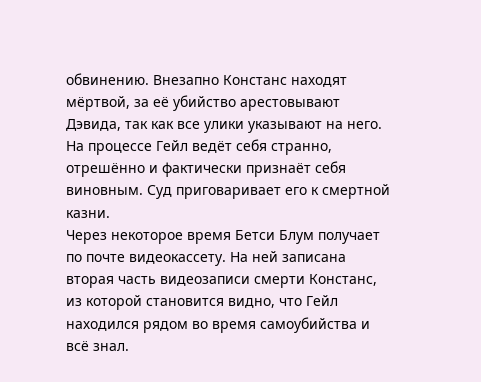обвинению. Внезапно Констанс находят мёртвой, за её убийство арестовывают Дэвида, так как все улики указывают на него. На процессе Гейл ведёт себя странно, отрешённо и фактически признаёт себя виновным. Суд приговаривает его к смертной казни.
Через некоторое время Бетси Блум получает по почте видеокассету. На ней записана вторая часть видеозаписи смерти Констанс, из которой становится видно, что Гейл находился рядом во время самоубийства и всё знал.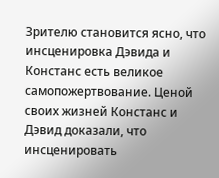Зрителю становится ясно, что инсценировка Дэвида и Констанс есть великое самопожертвование. Ценой своих жизней Констанс и Дэвид доказали, что инсценировать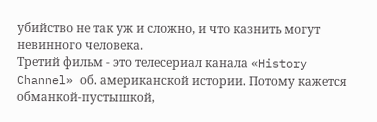убийство не так уж и сложно, и что казнить могут невинного человека.
Третий фильм - это телесериал канала «History Channel» об. американской истории. Потому кажется обманкой-пустышкой,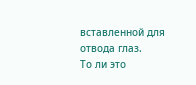вставленной для отвода глаз.
То ли это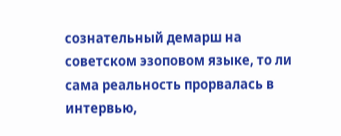сознательный демарш на советском эзоповом языке, то ли сама реальность прорвалась в интервью,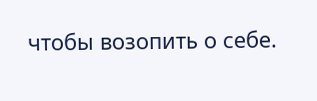чтобы возопить о себе.